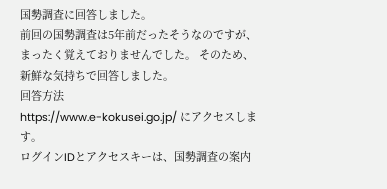国勢調査に回答しました。
前回の国勢調査は5年前だったそうなのですが、まったく覚えておりませんでした。 そのため、新鮮な気持ちで回答しました。
回答方法
https://www.e-kokusei.go.jp/ にアクセスします。
ログインIDとアクセスキーは、国勢調査の案内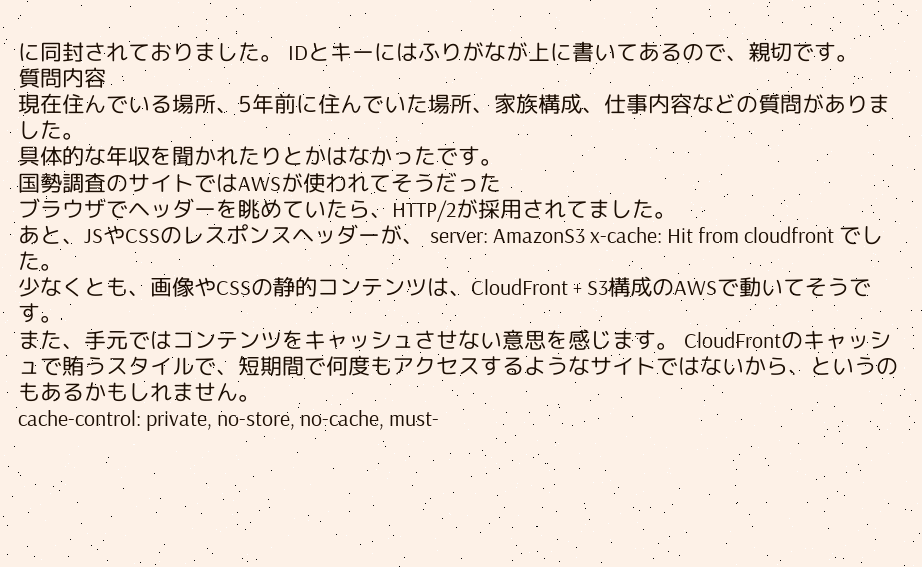に同封されておりました。 IDとキーにはふりがなが上に書いてあるので、親切です。
質問内容
現在住んでいる場所、5年前に住んでいた場所、家族構成、仕事内容などの質問がありました。
具体的な年収を聞かれたりとかはなかったです。
国勢調査のサイトではAWSが使われてそうだった
ブラウザでヘッダーを眺めていたら、HTTP/2が採用されてました。
あと、JSやCSSのレスポンスヘッダーが、 server: AmazonS3 x-cache: Hit from cloudfront でした。
少なくとも、画像やCSSの静的コンテンツは、CloudFront + S3構成のAWSで動いてそうです。
また、手元ではコンテンツをキャッシュさせない意思を感じます。 CloudFrontのキャッシュで賄うスタイルで、短期間で何度もアクセスするようなサイトではないから、というのもあるかもしれません。
cache-control: private, no-store, no-cache, must-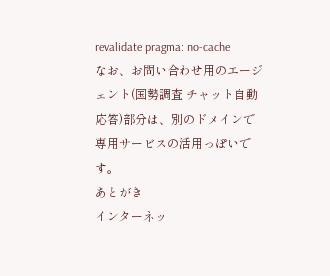revalidate pragma: no-cache
なお、お問い合わせ用のエージェント(国勢調査 チャット自動応答)部分は、別のドメインで専用サービスの活用っぽいです。
あとがき
インターネッ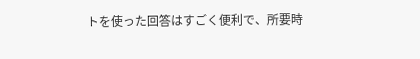トを使った回答はすごく便利で、所要時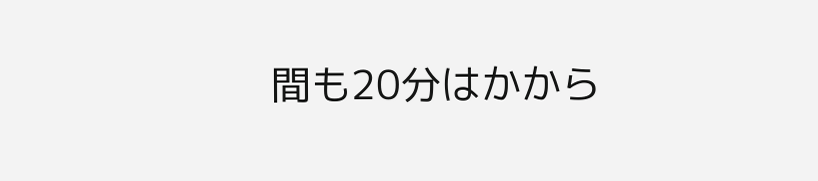間も20分はかから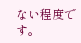ない程度です。